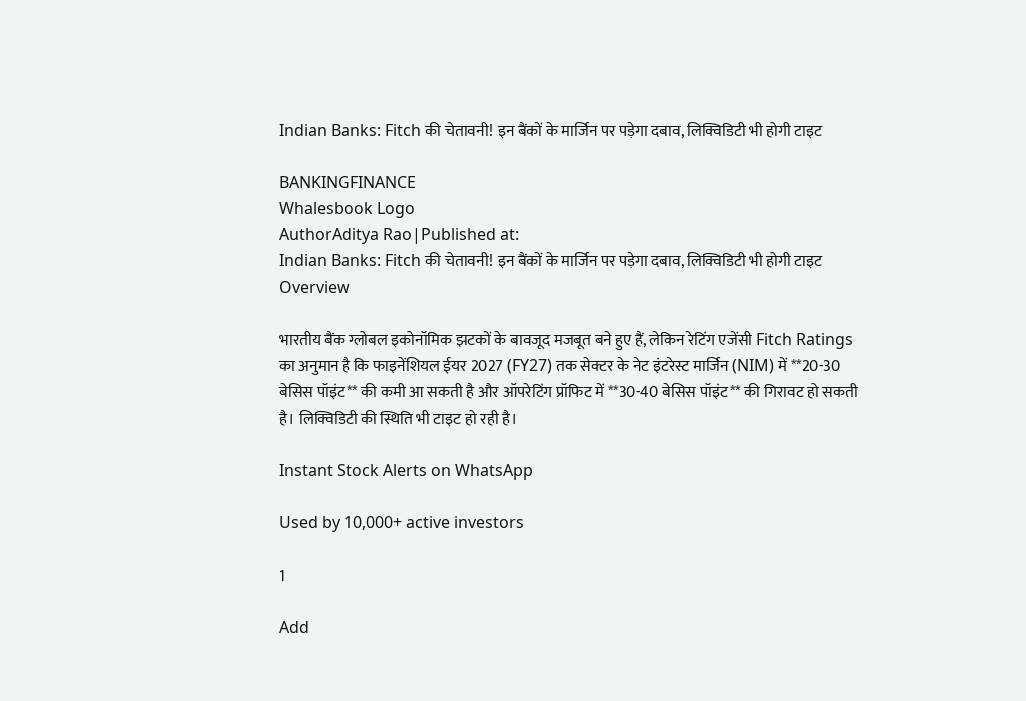Indian Banks: Fitch की चेतावनी! इन बैंकों के मार्जिन पर पड़ेगा दबाव, लिक्विडिटी भी होगी टाइट

BANKINGFINANCE
Whalesbook Logo
AuthorAditya Rao|Published at:
Indian Banks: Fitch की चेतावनी! इन बैंकों के मार्जिन पर पड़ेगा दबाव, लिक्विडिटी भी होगी टाइट
Overview

भारतीय बैंक ग्लोबल इकोनॉमिक झटकों के बावजूद मजबूत बने हुए हैं, लेकिन रेटिंग एजेंसी Fitch Ratings का अनुमान है कि फाइनेंशियल ईयर 2027 (FY27) तक सेक्टर के नेट इंटरेस्ट मार्जिन (NIM) में **20-30 बेसिस पॉइंट** की कमी आ सकती है और ऑपरेटिंग प्रॉफिट में **30-40 बेसिस पॉइंट** की गिरावट हो सकती है। लिक्विडिटी की स्थिति भी टाइट हो रही है।

Instant Stock Alerts on WhatsApp

Used by 10,000+ active investors

1

Add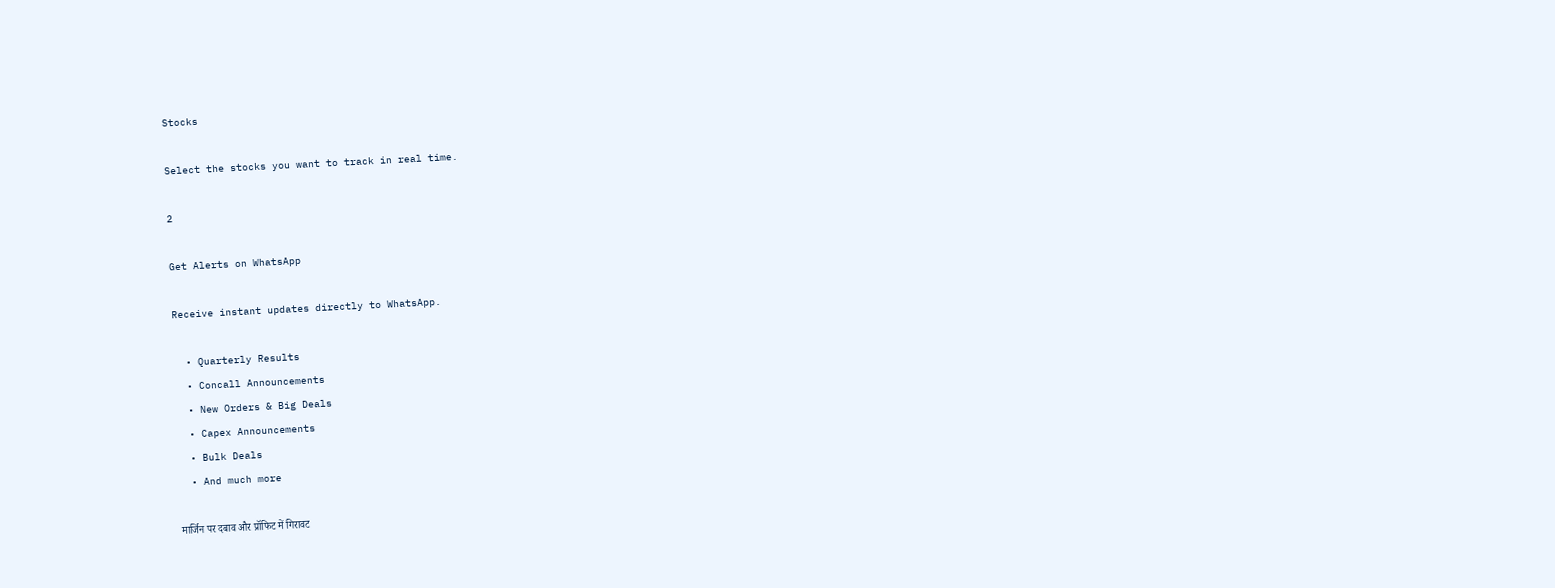Stocks

Select the stocks you want to track in real time.

2

Get Alerts on WhatsApp

Receive instant updates directly to WhatsApp.

  • Quarterly Results
  • Concall Announcements
  • New Orders & Big Deals
  • Capex Announcements
  • Bulk Deals
  • And much more

मार्जिन पर दबाव और प्रॉफिट में गिरावट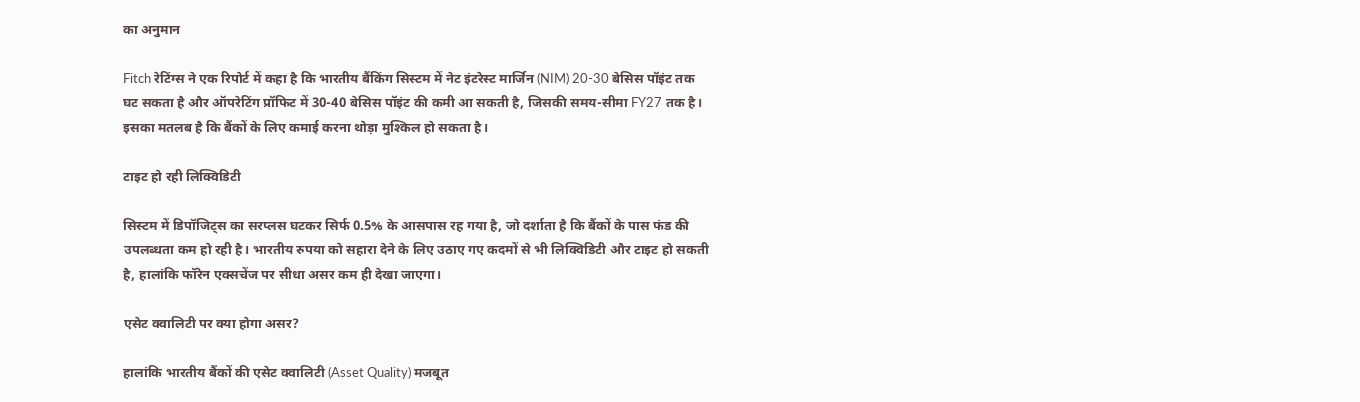का अनुमान

Fitch रेटिंग्स ने एक रिपोर्ट में कहा है कि भारतीय बैंकिंग सिस्टम में नेट इंटरेस्ट मार्जिन (NIM) 20-30 बेसिस पॉइंट तक घट सकता है और ऑपरेटिंग प्रॉफिट में 30-40 बेसिस पॉइंट की कमी आ सकती है, जिसकी समय-सीमा FY27 तक है। इसका मतलब है कि बैंकों के लिए कमाई करना थोड़ा मुश्किल हो सकता है।

टाइट हो रही लिक्विडिटी

सिस्टम में डिपॉजिट्स का सरप्लस घटकर सिर्फ 0.5% के आसपास रह गया है, जो दर्शाता है कि बैंकों के पास फंड की उपलब्धता कम हो रही है। भारतीय रुपया को सहारा देने के लिए उठाए गए कदमों से भी लिक्विडिटी और टाइट हो सकती है, हालांकि फॉरेन एक्सचेंज पर सीधा असर कम ही देखा जाएगा।

एसेट क्वालिटी पर क्या होगा असर?

हालांकि भारतीय बैंकों की एसेट क्वालिटी (Asset Quality) मजबूत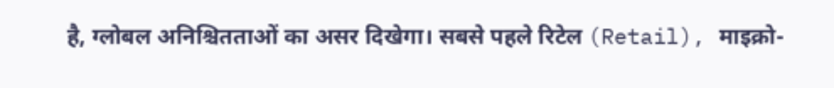है, ग्लोबल अनिश्चितताओं का असर दिखेगा। सबसे पहले रिटेल (Retail), माइक्रो-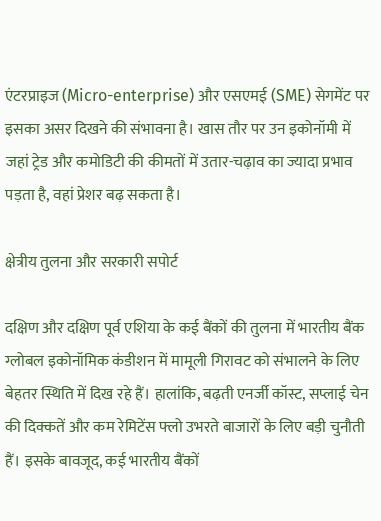एंटरप्राइज (Micro-enterprise) और एसएमई (SME) सेगमेंट पर इसका असर दिखने की संभावना है। खास तौर पर उन इकोनॉमी में जहां ट्रेड और कमोडिटी की कीमतों में उतार-चढ़ाव का ज्यादा प्रभाव पड़ता है, वहां प्रेशर बढ़ सकता है।

क्षेत्रीय तुलना और सरकारी सपोर्ट

दक्षिण और दक्षिण पूर्व एशिया के कई बैंकों की तुलना में भारतीय बैंक ग्लोबल इकोनॉमिक कंडीशन में मामूली गिरावट को संभालने के लिए बेहतर स्थिति में दिख रहे हैं। हालांकि, बढ़ती एनर्जी कॉस्ट, सप्लाई चेन की दिक्कतें और कम रेमिटेंस फ्लो उभरते बाजारों के लिए बड़ी चुनौती हैं। इसके बावजूद, कई भारतीय बैंकों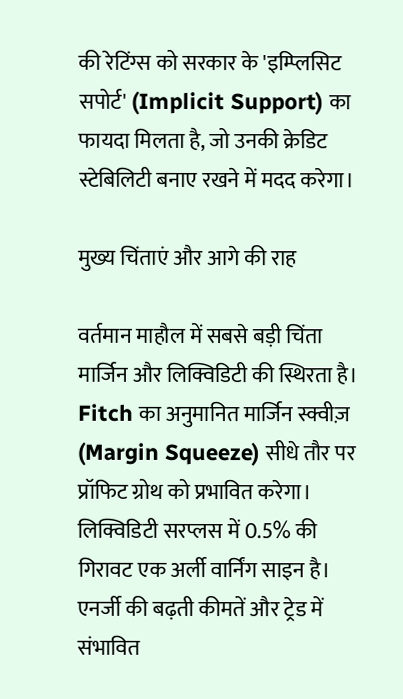की रेटिंग्स को सरकार के 'इम्प्लिसिट सपोर्ट' (Implicit Support) का फायदा मिलता है, जो उनकी क्रेडिट स्टेबिलिटी बनाए रखने में मदद करेगा।

मुख्य चिंताएं और आगे की राह

वर्तमान माहौल में सबसे बड़ी चिंता मार्जिन और लिक्विडिटी की स्थिरता है। Fitch का अनुमानित मार्जिन स्क्वीज़ (Margin Squeeze) सीधे तौर पर प्रॉफिट ग्रोथ को प्रभावित करेगा। लिक्विडिटी सरप्लस में 0.5% की गिरावट एक अर्ली वार्निंग साइन है। एनर्जी की बढ़ती कीमतें और ट्रेड में संभावित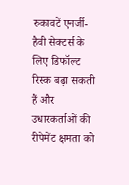रुकावटें एनर्जी-हैवी सेक्टर्स के लिए डिफॉल्ट रिस्क बढ़ा सकती हैं और उधारकर्ताओं की रीपेमेंट क्षमता को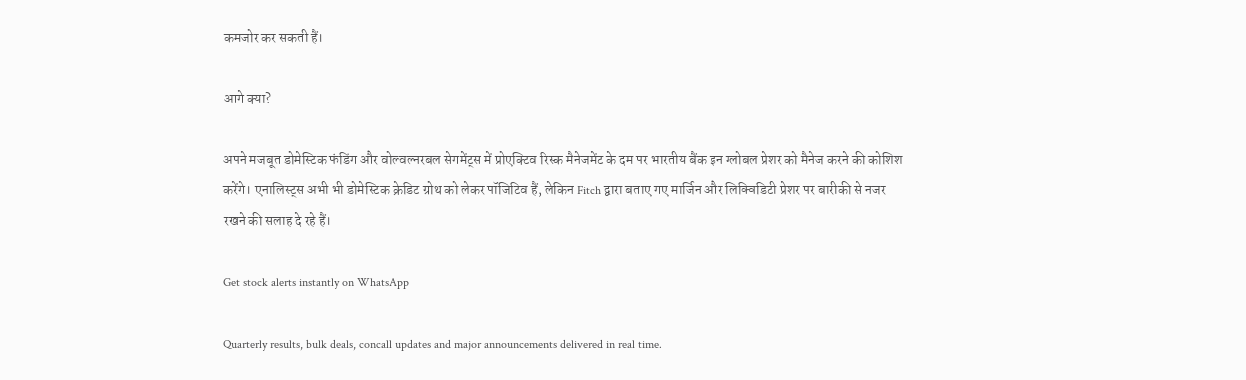कमजोर कर सकती हैं।

आगे क्या?

अपने मजबूत डोमेस्टिक फंडिंग और वोल्वल्नरबल सेगमेंट्स में प्रोएक्टिव रिस्क मैनेजमेंट के दम पर भारतीय बैंक इन ग्लोबल प्रेशर को मैनेज करने की कोशिश करेंगे। एनालिस्ट्स अभी भी डोमेस्टिक क्रेडिट ग्रोथ को लेकर पॉजिटिव हैं, लेकिन Fitch द्वारा बताए गए मार्जिन और लिक्विडिटी प्रेशर पर बारीकी से नजर रखने की सलाह दे रहे हैं।

Get stock alerts instantly on WhatsApp

Quarterly results, bulk deals, concall updates and major announcements delivered in real time.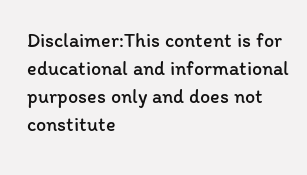Disclaimer:This content is for educational and informational purposes only and does not constitute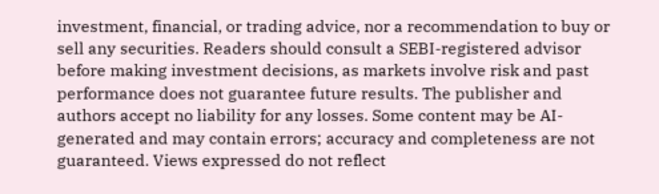investment, financial, or trading advice, nor a recommendation to buy or sell any securities. Readers should consult a SEBI-registered advisor before making investment decisions, as markets involve risk and past performance does not guarantee future results. The publisher and authors accept no liability for any losses. Some content may be AI-generated and may contain errors; accuracy and completeness are not guaranteed. Views expressed do not reflect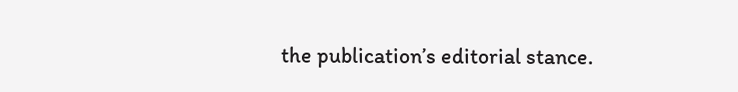the publication’s editorial stance.